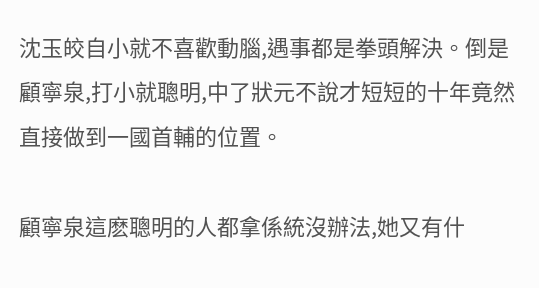沈玉皎自小就不喜歡動腦,遇事都是拳頭解決。倒是顧寧泉,打小就聰明,中了狀元不說才短短的十年竟然直接做到一國首輔的位置。

顧寧泉這麽聰明的人都拿係統沒辦法,她又有什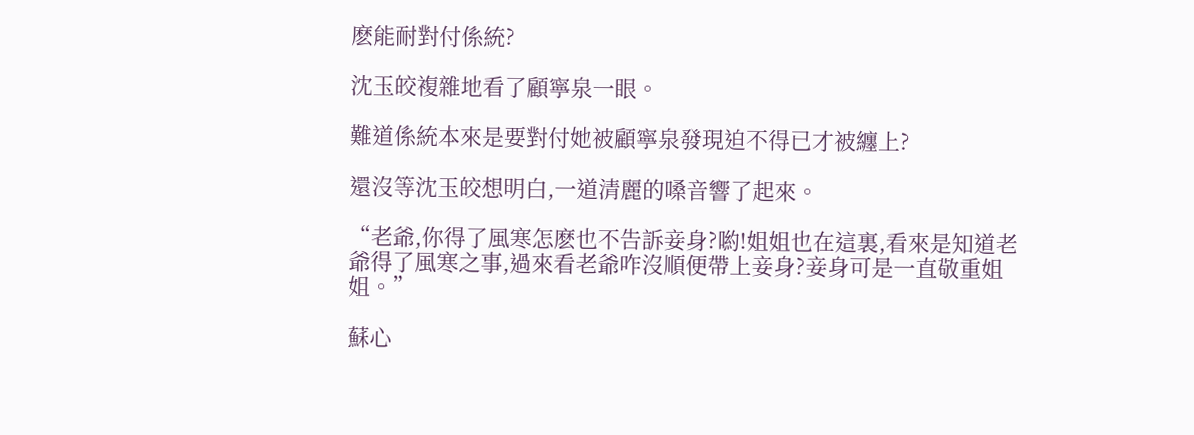麽能耐對付係統?

沈玉皎複雜地看了顧寧泉一眼。

難道係統本來是要對付她被顧寧泉發現迫不得已才被纏上?

還沒等沈玉皎想明白,一道清麗的嗓音響了起來。

“老爺,你得了風寒怎麽也不告訴妾身?喲!姐姐也在這裏,看來是知道老爺得了風寒之事,過來看老爺咋沒順便帶上妾身?妾身可是一直敬重姐姐。”

蘇心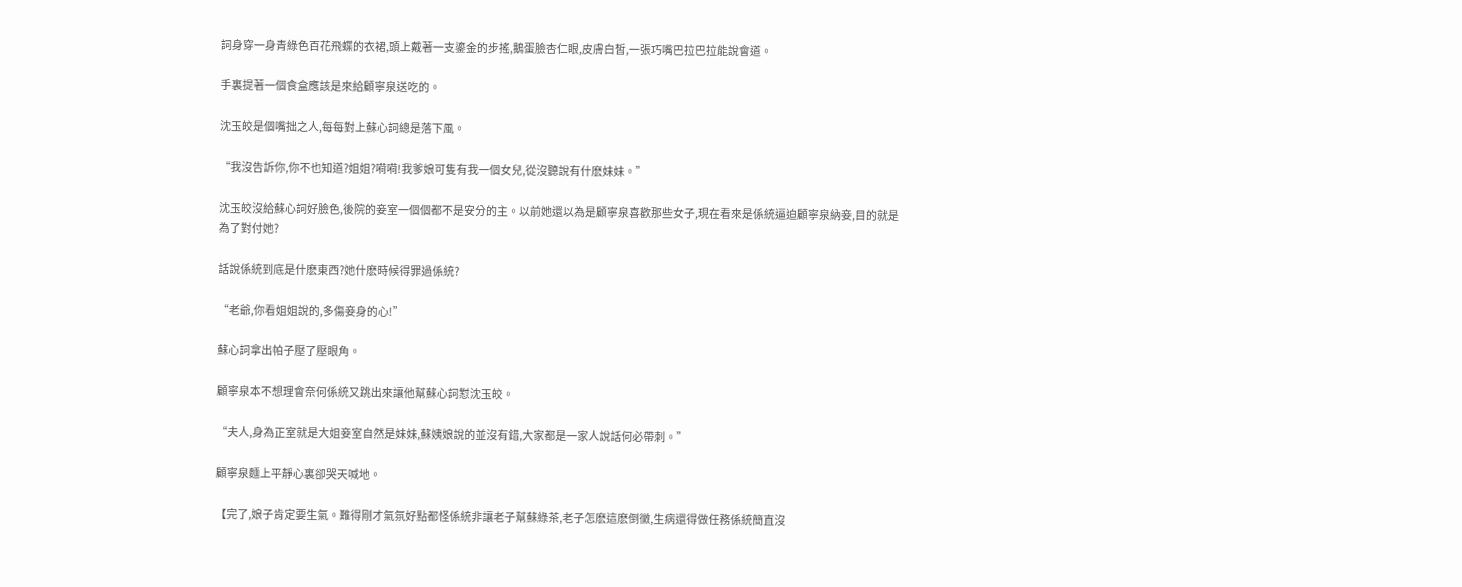詞身穿一身青綠色百花飛蝶的衣裙,頭上戴著一支鎏金的步搖,鵝蛋臉杏仁眼,皮膚白皙,一張巧嘴巴拉巴拉能說會道。

手裏提著一個食盒應該是來給顧寧泉送吃的。

沈玉皎是個嘴拙之人,每每對上蘇心詞總是落下風。

“我沒告訴你,你不也知道?姐姐?嗬嗬!我爹娘可隻有我一個女兒,從沒聽說有什麽妹妹。”

沈玉皎沒給蘇心詞好臉色,後院的妾室一個個都不是安分的主。以前她還以為是顧寧泉喜歡那些女子,現在看來是係統逼迫顧寧泉納妾,目的就是為了對付她?

話說係統到底是什麽東西?她什麽時候得罪過係統?

“老爺,你看姐姐說的,多傷妾身的心!”

蘇心詞拿出帕子壓了壓眼角。

顧寧泉本不想理會奈何係統又跳出來讓他幫蘇心詞懟沈玉皎。

“夫人,身為正室就是大姐妾室自然是妹妹,蘇姨娘說的並沒有錯,大家都是一家人說話何必帶刺。”

顧寧泉麵上平靜心裏卻哭天喊地。

【完了,娘子肯定要生氣。難得剛才氣氛好點都怪係統非讓老子幫蘇綠茶,老子怎麽這麽倒黴,生病還得做任務係統簡直沒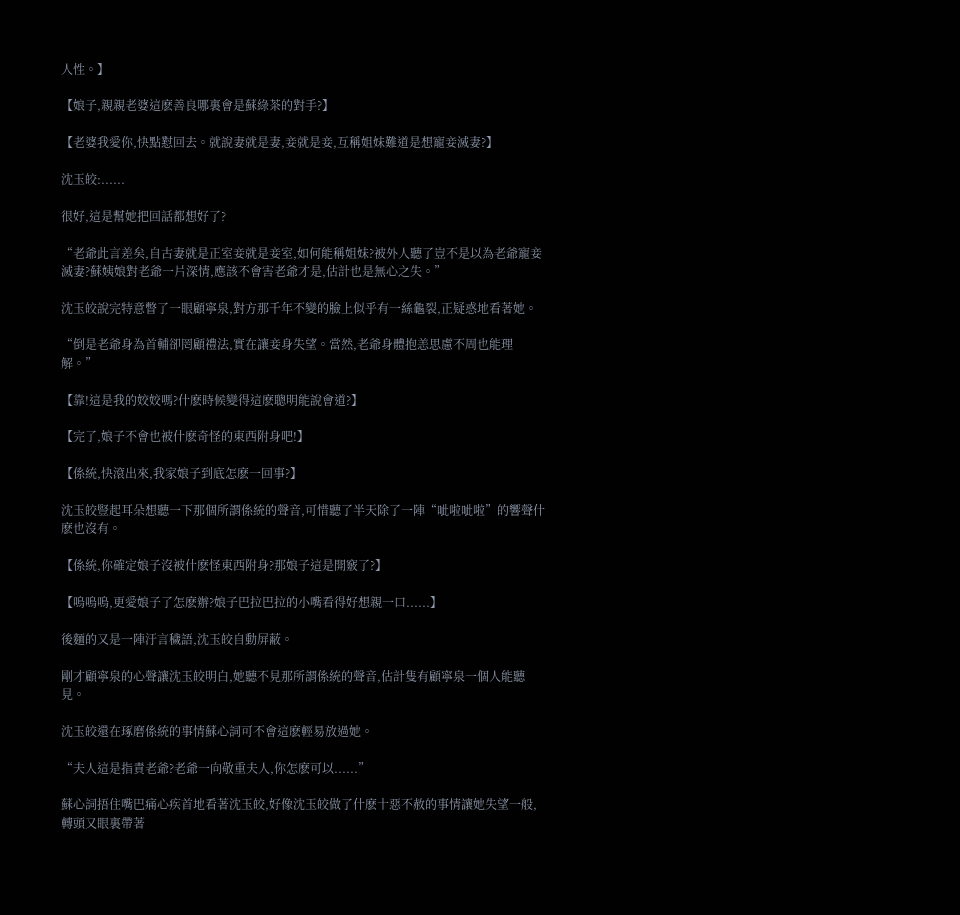人性。】

【娘子,親親老婆這麽善良哪裏會是蘇綠茶的對手?】

【老婆我愛你,快點懟回去。就說妻就是妻,妾就是妾,互稱姐妹難道是想寵妾滅妻?】

沈玉皎:......

很好,這是幫她把回話都想好了?

“老爺此言差矣,自古妻就是正室妾就是妾室,如何能稱姐妹?被外人聽了豈不是以為老爺寵妾滅妻?蘇姨娘對老爺一片深情,應該不會害老爺才是,估計也是無心之失。”

沈玉皎說完特意瞥了一眼顧寧泉,對方那千年不變的臉上似乎有一絲龜裂,正疑惑地看著她。

“倒是老爺身為首輔卻罔顧禮法,實在讓妾身失望。當然,老爺身體抱恙思慮不周也能理解。”

【靠!這是我的姣姣嗎?什麽時候變得這麽聰明能說會道?】

【完了,娘子不會也被什麽奇怪的東西附身吧!】

【係統,快滾出來,我家娘子到底怎麽一回事?】

沈玉皎豎起耳朵想聽一下那個所謂係統的聲音,可惜聽了半天除了一陣“呲啦呲啦”的響聲什麽也沒有。

【係統,你確定娘子沒被什麽怪東西附身?那娘子這是開竅了?】

【嗚嗚嗚,更愛娘子了怎麽辦?娘子巴拉巴拉的小嘴看得好想親一口......】

後麵的又是一陣汙言穢語,沈玉皎自動屏蔽。

剛才顧寧泉的心聲讓沈玉皎明白,她聽不見那所謂係統的聲音,估計隻有顧寧泉一個人能聽見。

沈玉皎還在琢磨係統的事情蘇心詞可不會這麽輕易放過她。

“夫人這是指責老爺?老爺一向敬重夫人,你怎麽可以......”

蘇心詞捂住嘴巴痛心疾首地看著沈玉皎,好像沈玉皎做了什麽十惡不赦的事情讓她失望一般,轉頭又眼裏帶著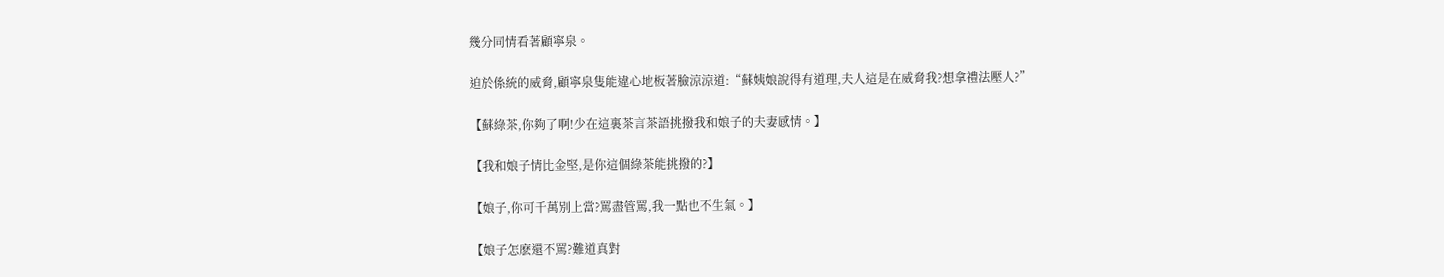幾分同情看著顧寧泉。

迫於係統的威脅,顧寧泉隻能違心地板著臉涼涼道:“蘇姨娘說得有道理,夫人這是在威脅我?想拿禮法壓人?”

【蘇綠茶,你夠了啊!少在這裏茶言茶語挑撥我和娘子的夫妻感情。】

【我和娘子情比金堅,是你這個綠茶能挑撥的?】

【娘子,你可千萬別上當?罵盡管罵,我一點也不生氣。】

【娘子怎麽還不罵?難道真對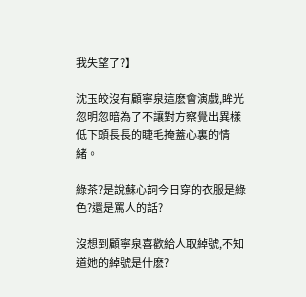我失望了?】

沈玉皎沒有顧寧泉這麽會演戲,眸光忽明忽暗為了不讓對方察覺出異樣低下頭長長的睫毛掩蓋心裏的情緒。

綠茶?是說蘇心詞今日穿的衣服是綠色?還是罵人的話?

沒想到顧寧泉喜歡給人取綽號,不知道她的綽號是什麽?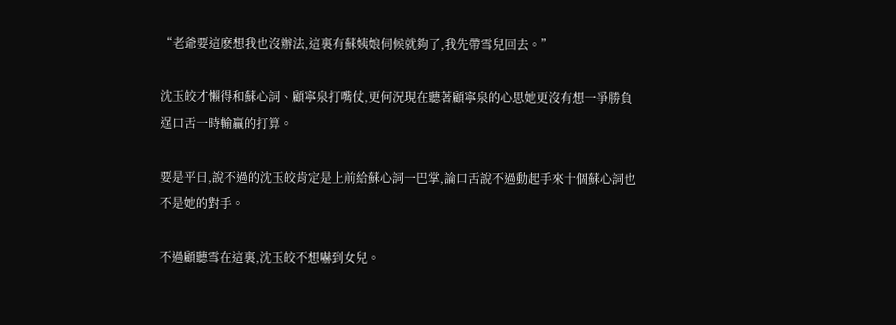“老爺要這麽想我也沒辦法,這裏有蘇姨娘伺候就夠了,我先帶雪兒回去。”

沈玉皎才懶得和蘇心詞、顧寧泉打嘴仗,更何況現在聽著顧寧泉的心思她更沒有想一爭勝負逞口舌一時輸贏的打算。

要是平日,說不過的沈玉皎肯定是上前給蘇心詞一巴掌,論口舌說不過動起手來十個蘇心詞也不是她的對手。

不過顧聽雪在這裏,沈玉皎不想嚇到女兒。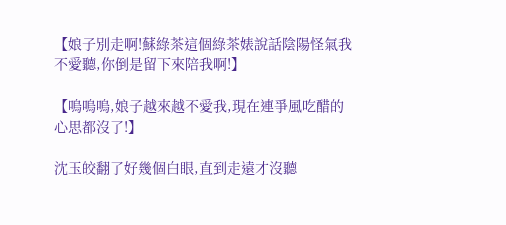【娘子別走啊!蘇綠茶這個綠茶婊說話陰陽怪氣我不愛聽,你倒是留下來陪我啊!】

【嗚嗚嗚,娘子越來越不愛我,現在連爭風吃醋的心思都沒了!】

沈玉皎翻了好幾個白眼,直到走遠才沒聽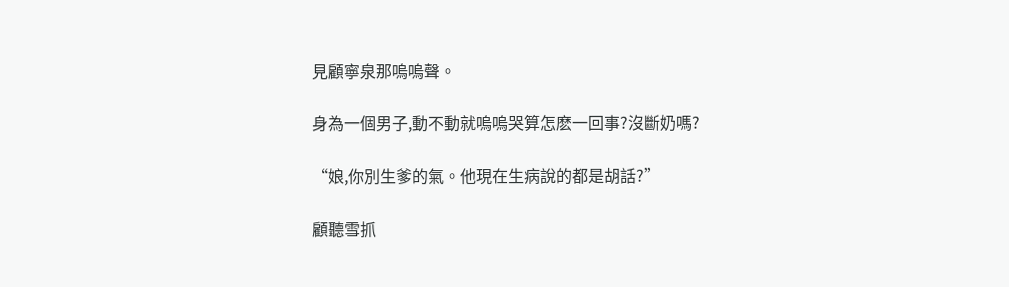見顧寧泉那嗚嗚聲。

身為一個男子,動不動就嗚嗚哭算怎麽一回事?沒斷奶嗎?

“娘,你別生爹的氣。他現在生病說的都是胡話?”

顧聽雪抓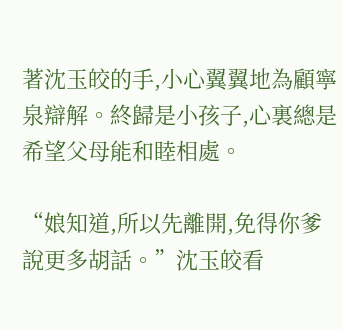著沈玉皎的手,小心翼翼地為顧寧泉辯解。終歸是小孩子,心裏總是希望父母能和睦相處。

“娘知道,所以先離開,免得你爹說更多胡話。”沈玉皎看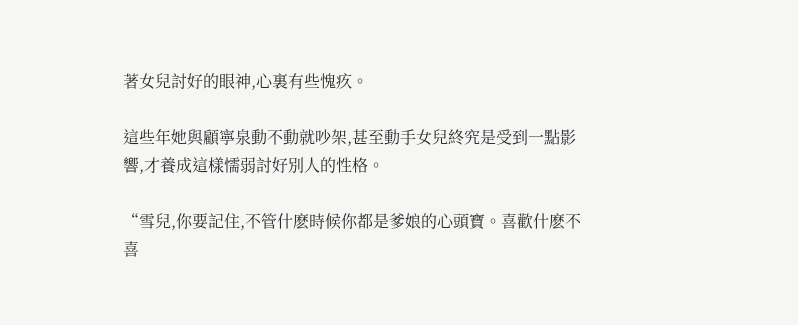著女兒討好的眼神,心裏有些愧疚。

這些年她與顧寧泉動不動就吵架,甚至動手女兒終究是受到一點影響,才養成這樣懦弱討好別人的性格。

“雪兒,你要記住,不管什麽時候你都是爹娘的心頭寶。喜歡什麽不喜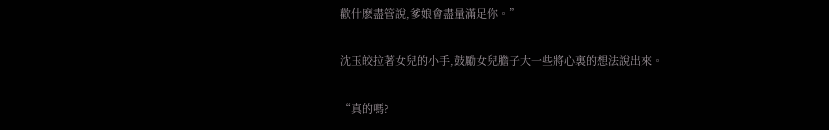歡什麽盡管說,爹娘會盡量滿足你。”

沈玉皎拉著女兒的小手,鼓勵女兒膽子大一些將心裏的想法說出來。

“真的嗎?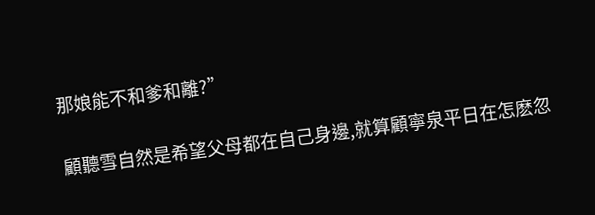那娘能不和爹和離?”

顧聽雪自然是希望父母都在自己身邊,就算顧寧泉平日在怎麽忽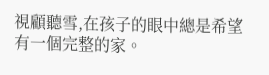視顧聽雪,在孩子的眼中總是希望有一個完整的家。